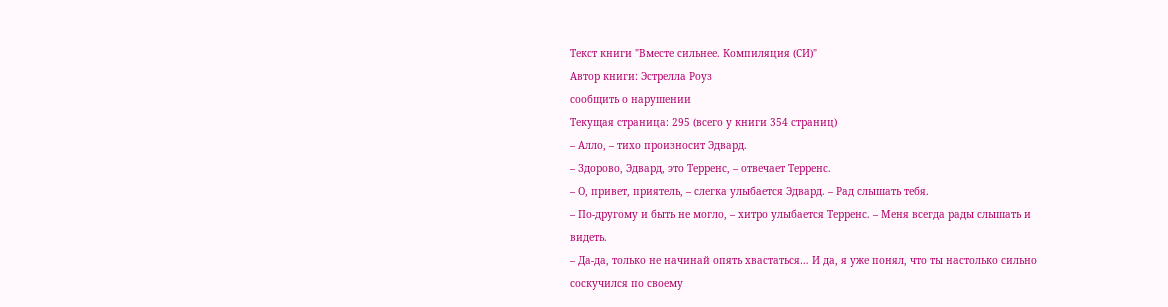Текст книги "Вместе сильнее. Компиляция (СИ)"
Автор книги: Эстрелла Роуз
сообщить о нарушении
Текущая страница: 295 (всего у книги 354 страниц)
– Алло, – тихо произносит Эдвард.
– Здорово, Эдвард, это Терренс, – отвечает Терренс.
– О, привет, приятель, – слегка улыбается Эдвард. – Рад слышать тебя.
– По-другому и быть не могло, – хитро улыбается Терренс. – Меня всегда рады слышать и видеть.
– Да-да, только не начинай опять хвастаться… И да, я уже понял, что ты настолько сильно соскучился по своему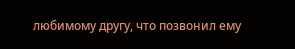любимому другу, что позвонил ему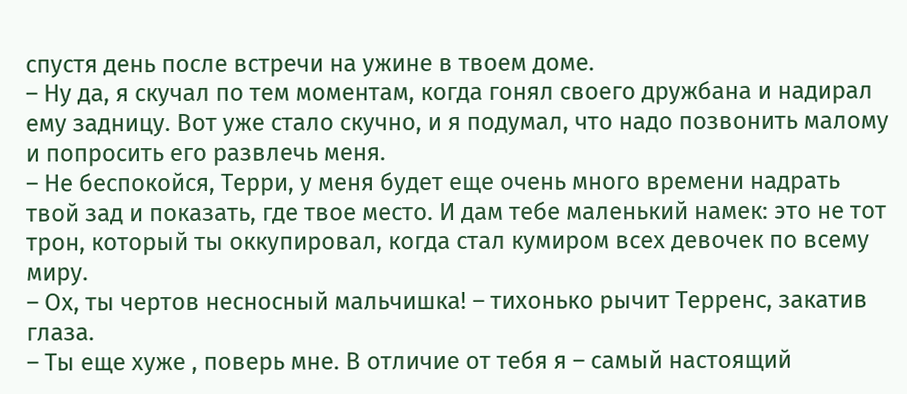спустя день после встречи на ужине в твоем доме.
– Ну да, я скучал по тем моментам, когда гонял своего дружбана и надирал ему задницу. Вот уже стало скучно, и я подумал, что надо позвонить малому и попросить его развлечь меня.
– Не беспокойся, Терри, у меня будет еще очень много времени надрать твой зад и показать, где твое место. И дам тебе маленький намек: это не тот трон, который ты оккупировал, когда стал кумиром всех девочек по всему миру.
– Ох, ты чертов несносный мальчишка! – тихонько рычит Терренс, закатив глаза.
– Ты еще хуже , поверь мне. В отличие от тебя я – самый настоящий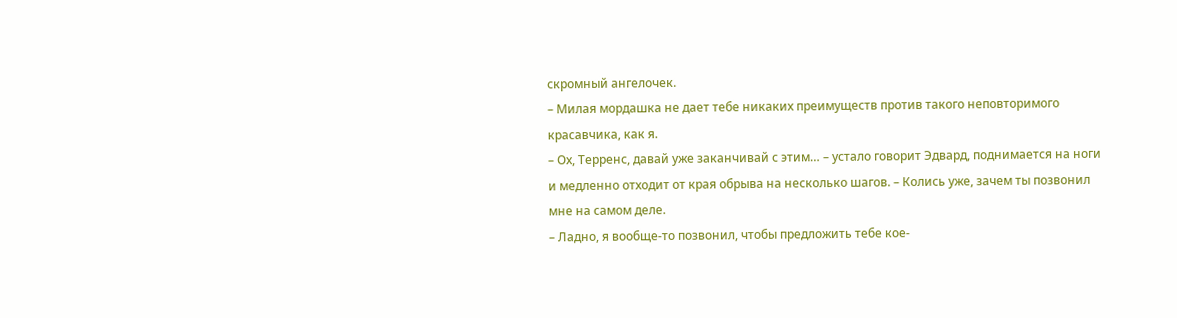скромный ангелочек.
– Милая мордашка не дает тебе никаких преимуществ против такого неповторимого красавчика, как я.
– Ох, Терренс, давай уже заканчивай с этим… – устало говорит Эдвард, поднимается на ноги и медленно отходит от края обрыва на несколько шагов. – Колись уже, зачем ты позвонил мне на самом деле.
– Ладно, я вообще-то позвонил, чтобы предложить тебе кое-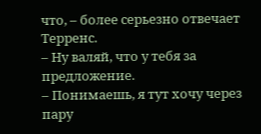что, – более серьезно отвечает Терренс.
– Ну валяй, что у тебя за предложение.
– Понимаешь, я тут хочу через пару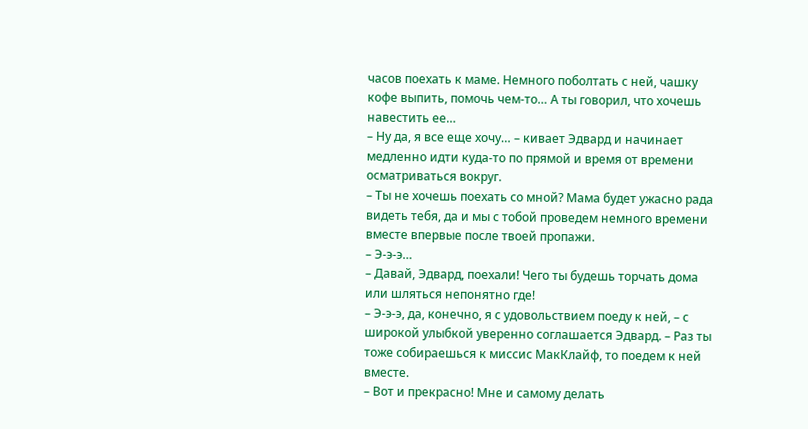часов поехать к маме. Немного поболтать с ней, чашку кофе выпить, помочь чем-то… А ты говорил, что хочешь навестить ее…
– Ну да, я все еще хочу… – кивает Эдвард и начинает медленно идти куда-то по прямой и время от времени осматриваться вокруг.
– Ты не хочешь поехать со мной? Мама будет ужасно рада видеть тебя, да и мы с тобой проведем немного времени вместе впервые после твоей пропажи.
– Э-э-э…
– Давай, Эдвард, поехали! Чего ты будешь торчать дома или шляться непонятно где!
– Э-э-э, да, конечно, я с удовольствием поеду к ней, – с широкой улыбкой уверенно соглашается Эдвард. – Раз ты тоже собираешься к миссис МакКлайф, то поедем к ней вместе.
– Вот и прекрасно! Мне и самому делать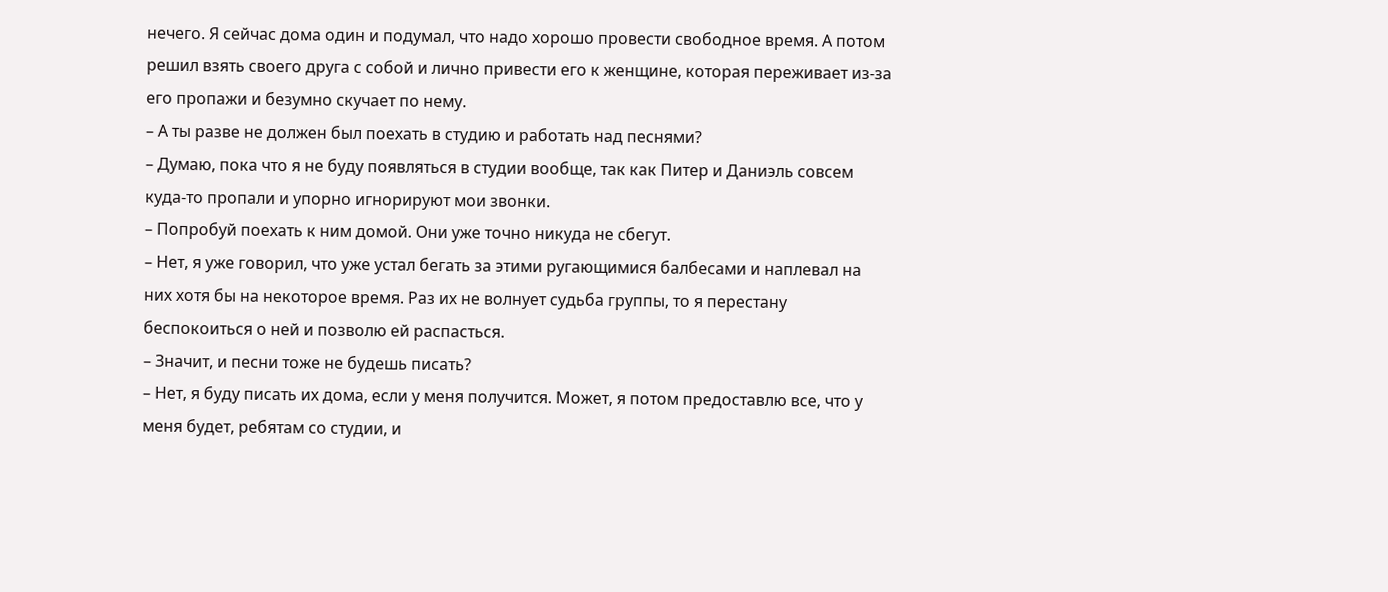нечего. Я сейчас дома один и подумал, что надо хорошо провести свободное время. А потом решил взять своего друга с собой и лично привести его к женщине, которая переживает из-за его пропажи и безумно скучает по нему.
– А ты разве не должен был поехать в студию и работать над песнями?
– Думаю, пока что я не буду появляться в студии вообще, так как Питер и Даниэль совсем куда-то пропали и упорно игнорируют мои звонки.
– Попробуй поехать к ним домой. Они уже точно никуда не сбегут.
– Нет, я уже говорил, что уже устал бегать за этими ругающимися балбесами и наплевал на них хотя бы на некоторое время. Раз их не волнует судьба группы, то я перестану беспокоиться о ней и позволю ей распасться.
– Значит, и песни тоже не будешь писать?
– Нет, я буду писать их дома, если у меня получится. Может, я потом предоставлю все, что у меня будет, ребятам со студии, и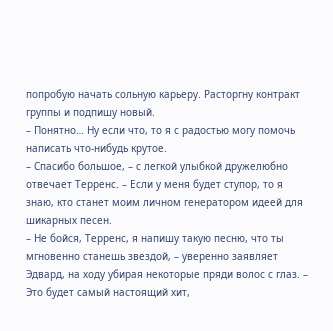попробую начать сольную карьеру. Расторгну контракт группы и подпишу новый.
– Понятно… Ну если что, то я с радостью могу помочь написать что-нибудь крутое.
– Спасибо большое, – с легкой улыбкой дружелюбно отвечает Терренс. – Если у меня будет ступор, то я знаю, кто станет моим личном генератором идеей для шикарных песен.
– Не бойся, Терренс, я напишу такую песню, что ты мгновенно станешь звездой, – уверенно заявляет Эдвард, на ходу убирая некоторые пряди волос с глаз. – Это будет самый настоящий хит,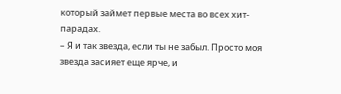который займет первые места во всех хит-парадах.
– Я и так звезда, если ты не забыл. Просто моя звезда засияет еще ярче, и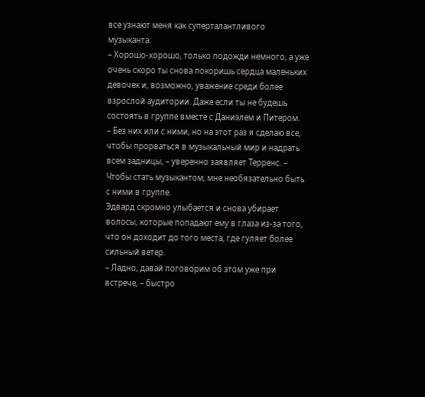все узнают меня как суперталантливого музыканта.
– Хорошо-хорошо, только подожди немного, а уже очень скоро ты снова покоришь сердца маленьких девочек и, возможно, уважение среди более взрослой аудитории. Даже если ты не будешь состоять в группе вместе с Даниэлем и Питером.
– Без них или с ними, но на этот раз я сделаю все, чтобы прорваться в музыкальный мир и надрать всем задницы, – уверенно заявляет Терренс. – Чтобы стать музыкантом, мне необязательно быть с ними в группе.
Эдвард скромно улыбается и снова убирает волосы, которые попадают ему в глаза из-за того, что он доходит до того места, где гуляет более сильный ветер.
– Ладно, давай поговорим об этом уже при встрече, – быстро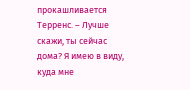прокашливается Терренс. – Лучше скажи, ты сейчас дома? Я имею в виду, куда мне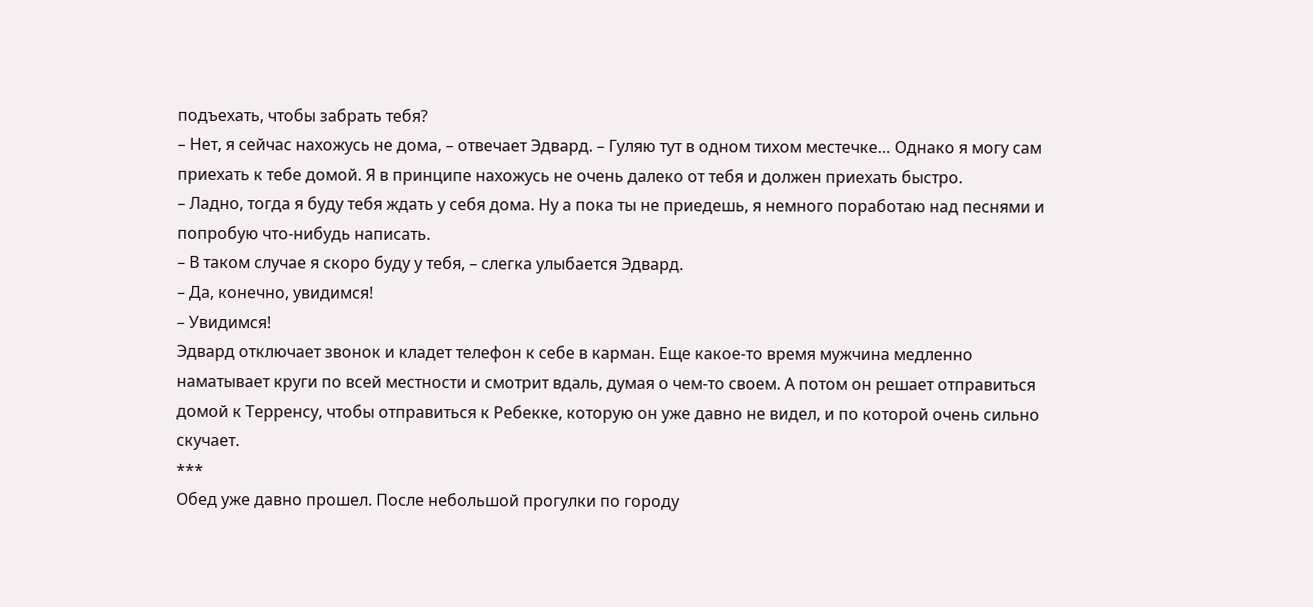подъехать, чтобы забрать тебя?
– Нет, я сейчас нахожусь не дома, – отвечает Эдвард. – Гуляю тут в одном тихом местечке… Однако я могу сам приехать к тебе домой. Я в принципе нахожусь не очень далеко от тебя и должен приехать быстро.
– Ладно, тогда я буду тебя ждать у себя дома. Ну а пока ты не приедешь, я немного поработаю над песнями и попробую что-нибудь написать.
– В таком случае я скоро буду у тебя, – слегка улыбается Эдвард.
– Да, конечно, увидимся!
– Увидимся!
Эдвард отключает звонок и кладет телефон к себе в карман. Еще какое-то время мужчина медленно наматывает круги по всей местности и смотрит вдаль, думая о чем-то своем. А потом он решает отправиться домой к Терренсу, чтобы отправиться к Ребекке, которую он уже давно не видел, и по которой очень сильно скучает.
***
Обед уже давно прошел. После небольшой прогулки по городу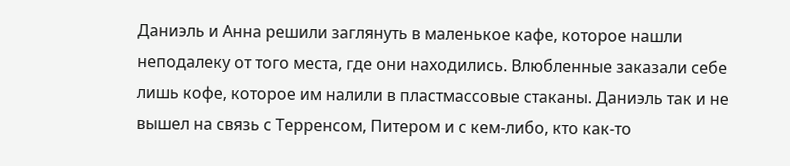Даниэль и Анна решили заглянуть в маленькое кафе, которое нашли неподалеку от того места, где они находились. Влюбленные заказали себе лишь кофе, которое им налили в пластмассовые стаканы. Даниэль так и не вышел на связь с Терренсом, Питером и с кем-либо, кто как-то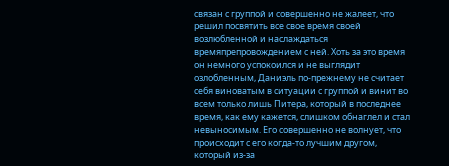связан с группой и совершенно не жалеет, что решил посвятить все свое время своей возлюбленной и наслаждаться времяпрепровождением с ней. Хоть за это время он немного успокоился и не выглядит озлобленным, Даниэль по-прежнему не считает себя виноватым в ситуации с группой и винит во всем только лишь Питера, который в последнее время, как ему кажется, слишком обнаглел и стал невыносимым. Его совершенно не волнует, что происходит с его когда-то лучшим другом, который из-за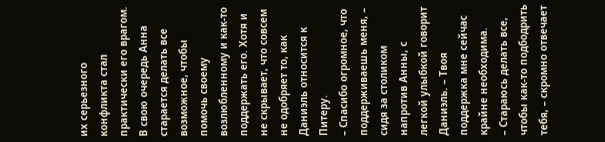их серьезного конфликта стал практически его врагом.
В свою очередь Анна старается делать все возможное, чтобы помочь своему возлюбленному и как-то поддержать его. Хотя и не скрывает, что совсем не одобряет то, как Даниэль относится к Питеру.
– Спасибо огромное, что поддерживаешь меня, – сидя за столиком напротив Анны, с легкой улыбкой говорит Даниэль. – Твоя поддержка мне сейчас крайне необходима.
– Стараюсь делать все, чтобы как-то подбодрить тебя, – скромно отвечает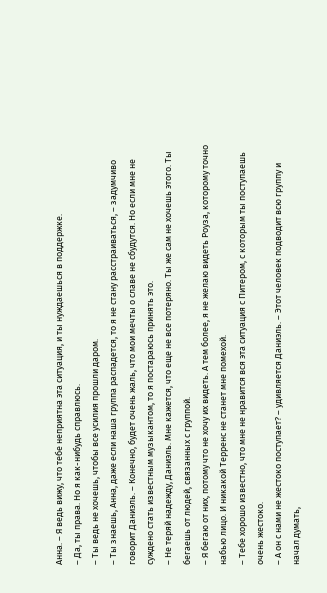Анна. – Я ведь вижу, что тебе неприятна эта ситуация, и ты нуждаешься в поддержке.
– Да, ты права. Но я как-нибудь справлюсь.
– Ты ведь не хочешь, чтобы все усилия прошли даром.
– Ты знаешь, Анна, даже если наша группа распадется, то я не стану расстраиваться, – задумчиво говорит Даниэль. – Конечно, будет очень жаль, что мои мечты о славе не сбудутся. Но если мне не суждено стать известным музыкантом, то я постараюсь принять это.
– Не теряй надежду, Даниэль. Мне кажется, что еще не все потеряно. Ты же сам не хочешь этого. Ты бегаешь от людей, связанных с группой.
– Я бегаю от них, потому что не хочу их видеть. А тем более, я не желаю видеть Роуза, которому точно набью лицо. И никакой Терренс не станет мне помехой.
– Тебе хорошо известно, что мне не нравится вся эта ситуация с Питером, с которым ты поступаешь очень жестоко.
– А он с нами не жестоко поступает? – удивляется Даниэль. – Этот человек подводит всю группу и начал думать,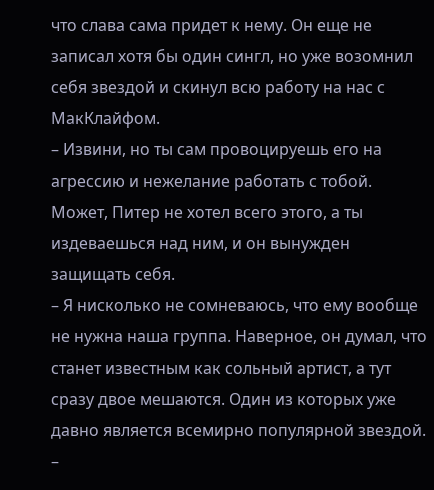что слава сама придет к нему. Он еще не записал хотя бы один сингл, но уже возомнил себя звездой и скинул всю работу на нас с МакКлайфом.
– Извини, но ты сам провоцируешь его на агрессию и нежелание работать с тобой. Может, Питер не хотел всего этого, а ты издеваешься над ним, и он вынужден защищать себя.
– Я нисколько не сомневаюсь, что ему вообще не нужна наша группа. Наверное, он думал, что станет известным как сольный артист, а тут сразу двое мешаются. Один из которых уже давно является всемирно популярной звездой.
–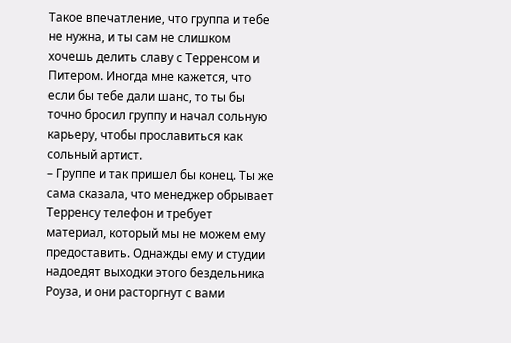Такое впечатление, что группа и тебе не нужна, и ты сам не слишком хочешь делить славу с Терренсом и Питером. Иногда мне кажется, что если бы тебе дали шанс, то ты бы точно бросил группу и начал сольную карьеру, чтобы прославиться как сольный артист.
– Группе и так пришел бы конец. Ты же сама сказала, что менеджер обрывает Терренсу телефон и требует материал, который мы не можем ему предоставить. Однажды ему и студии надоедят выходки этого бездельника Роуза, и они расторгнут с вами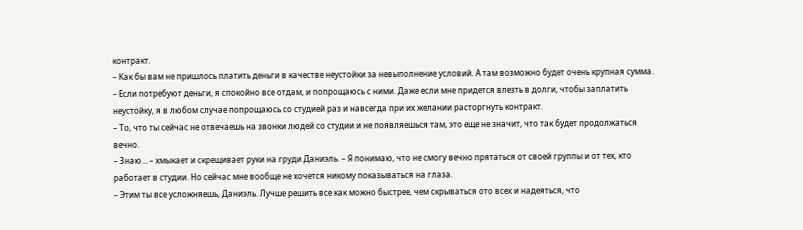контракт.
– Как бы вам не пришлось платить деньги в качестве неустойки за невыполнение условий. А там возможно будет очень крупная сумма.
– Если потребуют деньги, я спокойно все отдам, и попрощаюсь с ними. Даже если мне придется влезть в долги, чтобы заплатить неустойку, я в любом случае попрощаюсь со студией раз и навсегда при их желании расторгнуть контракт.
– То, что ты сейчас не отвечаешь на звонки людей со студии и не появляешься там, это еще не значит, что так будет продолжаться вечно.
– Знаю… – хмыкает и скрещивает руки на груди Даниэль. – Я понимаю, что не смогу вечно прятаться от своей группы и от тех, кто работает в студии. Но сейчас мне вообще не хочется никому показываться на глаза.
– Этим ты все усложняешь, Даниэль. Лучше решить все как можно быстрее, чем скрываться ото всех и надеяться, что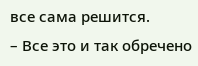все сама решится.
– Все это и так обречено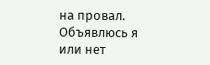на провал. Объявлюсь я или нет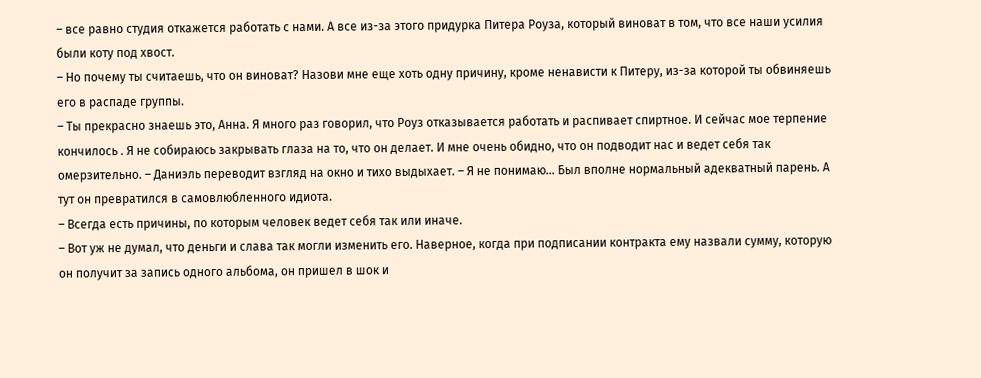– все равно студия откажется работать с нами. А все из-за этого придурка Питера Роуза, который виноват в том, что все наши усилия были коту под хвост.
– Но почему ты считаешь, что он виноват? Назови мне еще хоть одну причину, кроме ненависти к Питеру, из-за которой ты обвиняешь его в распаде группы.
– Ты прекрасно знаешь это, Анна. Я много раз говорил, что Роуз отказывается работать и распивает спиртное. И сейчас мое терпение кончилось . Я не собираюсь закрывать глаза на то, что он делает. И мне очень обидно, что он подводит нас и ведет себя так омерзительно. – Даниэль переводит взгляд на окно и тихо выдыхает. – Я не понимаю… Был вполне нормальный адекватный парень. А тут он превратился в самовлюбленного идиота.
– Всегда есть причины, по которым человек ведет себя так или иначе.
– Вот уж не думал, что деньги и слава так могли изменить его. Наверное, когда при подписании контракта ему назвали сумму, которую он получит за запись одного альбома, он пришел в шок и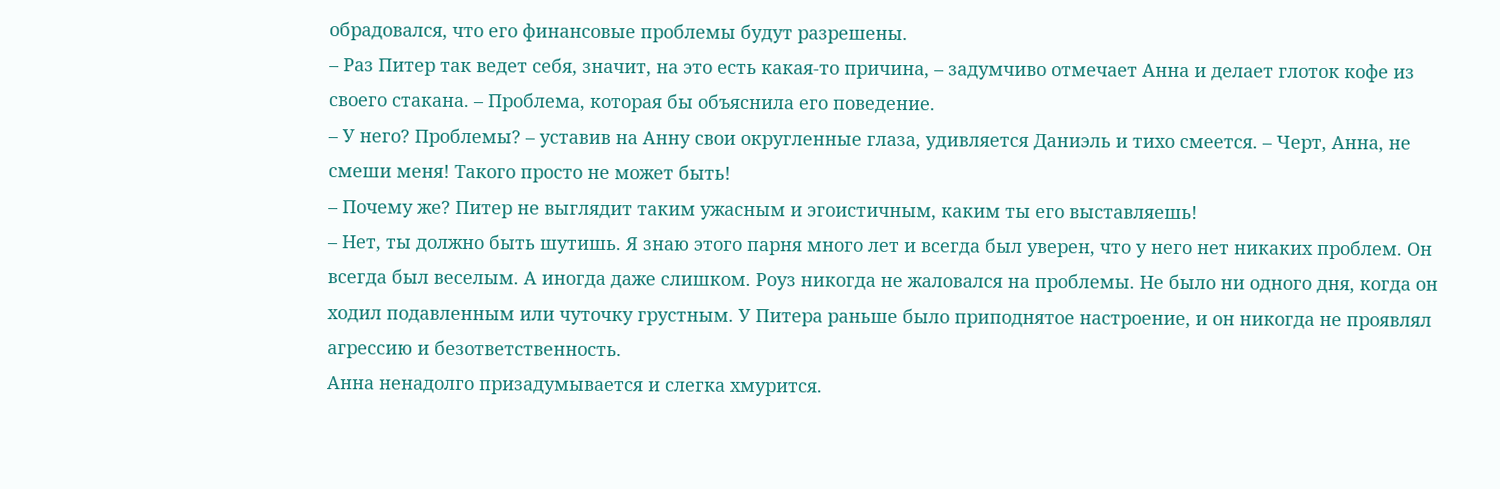обрадовался, что его финансовые проблемы будут разрешены.
– Раз Питер так ведет себя, значит, на это есть какая-то причина, – задумчиво отмечает Анна и делает глоток кофе из своего стакана. – Проблема, которая бы объяснила его поведение.
– У него? Проблемы? – уставив на Анну свои округленные глаза, удивляется Даниэль и тихо смеется. – Черт, Анна, не смеши меня! Такого просто не может быть!
– Почему же? Питер не выглядит таким ужасным и эгоистичным, каким ты его выставляешь!
– Нет, ты должно быть шутишь. Я знаю этого парня много лет и всегда был уверен, что у него нет никаких проблем. Он всегда был веселым. А иногда даже слишком. Роуз никогда не жаловался на проблемы. Не было ни одного дня, когда он ходил подавленным или чуточку грустным. У Питера раньше было приподнятое настроение, и он никогда не проявлял агрессию и безответственность.
Анна ненадолго призадумывается и слегка хмурится.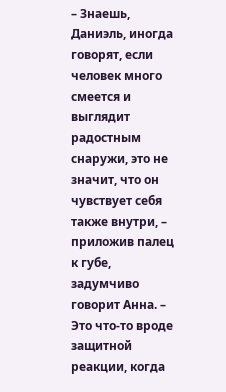– Знаешь, Даниэль, иногда говорят, если человек много смеется и выглядит радостным снаружи, это не значит, что он чувствует себя также внутри, – приложив палец к губе, задумчиво говорит Анна. – Это что-то вроде защитной реакции, когда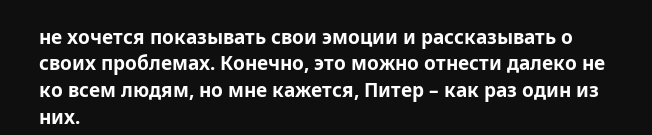не хочется показывать свои эмоции и рассказывать о своих проблемах. Конечно, это можно отнести далеко не ко всем людям, но мне кажется, Питер – как раз один из них.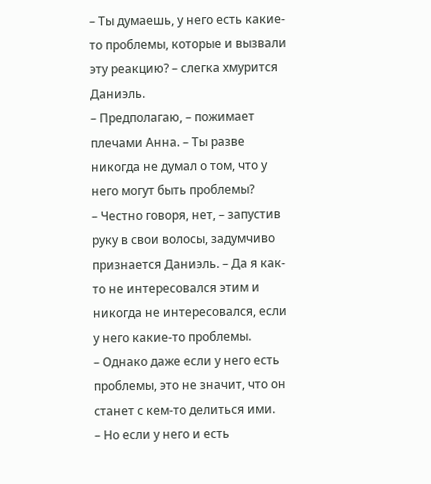– Ты думаешь, у него есть какие-то проблемы, которые и вызвали эту реакцию? – слегка хмурится Даниэль.
– Предполагаю, – пожимает плечами Анна. – Ты разве никогда не думал о том, что у него могут быть проблемы?
– Честно говоря, нет, – запустив руку в свои волосы, задумчиво признается Даниэль. – Да я как-то не интересовался этим и никогда не интересовался, если у него какие-то проблемы.
– Однако даже если у него есть проблемы, это не значит, что он станет с кем-то делиться ими.
– Но если у него и есть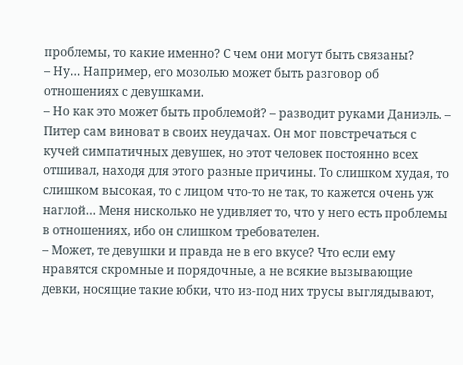проблемы, то какие именно? С чем они могут быть связаны?
– Ну… Например, его мозолью может быть разговор об отношениях с девушками.
– Но как это может быть проблемой? – разводит руками Даниэль. – Питер сам виноват в своих неудачах. Он мог повстречаться с кучей симпатичных девушек, но этот человек постоянно всех отшивал, находя для этого разные причины. То слишком худая, то слишком высокая, то с лицом что-то не так, то кажется очень уж наглой… Меня нисколько не удивляет то, что у него есть проблемы в отношениях, ибо он слишком требователен.
– Может, те девушки и правда не в его вкусе? Что если ему нравятся скромные и порядочные, а не всякие вызывающие девки, носящие такие юбки, что из-под них трусы выглядывают,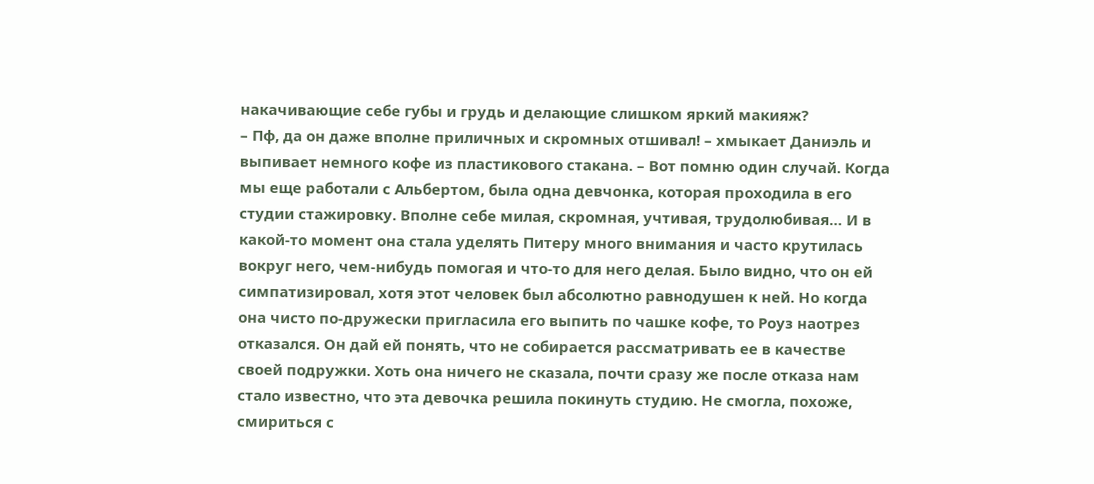накачивающие себе губы и грудь и делающие слишком яркий макияж?
– Пф, да он даже вполне приличных и скромных отшивал! – хмыкает Даниэль и выпивает немного кофе из пластикового стакана. – Вот помню один случай. Когда мы еще работали с Альбертом, была одна девчонка, которая проходила в его студии стажировку. Вполне себе милая, скромная, учтивая, трудолюбивая… И в какой-то момент она стала уделять Питеру много внимания и часто крутилась вокруг него, чем-нибудь помогая и что-то для него делая. Было видно, что он ей симпатизировал, хотя этот человек был абсолютно равнодушен к ней. Но когда она чисто по-дружески пригласила его выпить по чашке кофе, то Роуз наотрез отказался. Он дай ей понять, что не собирается рассматривать ее в качестве своей подружки. Хоть она ничего не сказала, почти сразу же после отказа нам стало известно, что эта девочка решила покинуть студию. Не смогла, похоже, смириться с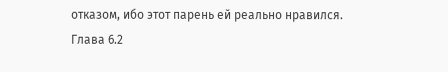отказом, ибо этот парень ей реально нравился.
Глава 6.2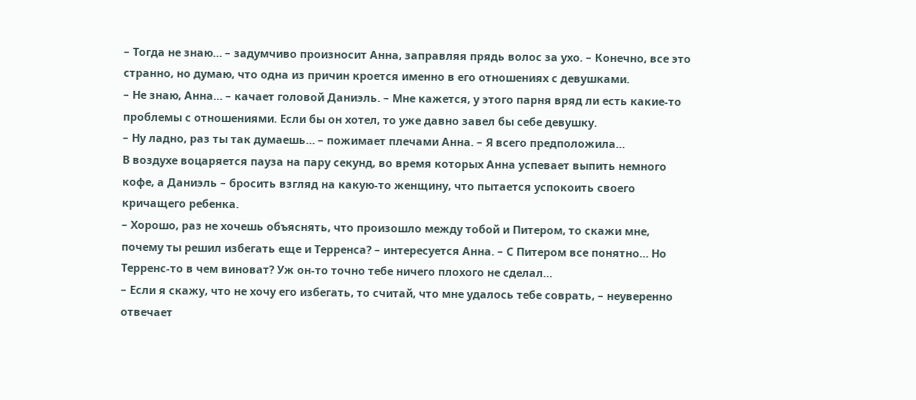– Тогда не знаю… – задумчиво произносит Анна, заправляя прядь волос за ухо. – Конечно, все это странно, но думаю, что одна из причин кроется именно в его отношениях с девушками.
– Не знаю, Анна… – качает головой Даниэль. – Мне кажется, у этого парня вряд ли есть какие-то проблемы с отношениями. Если бы он хотел, то уже давно завел бы себе девушку.
– Ну ладно, раз ты так думаешь… – пожимает плечами Анна. – Я всего предположила…
В воздухе воцаряется пауза на пару секунд, во время которых Анна успевает выпить немного кофе, а Даниэль – бросить взгляд на какую-то женщину, что пытается успокоить своего кричащего ребенка.
– Хорошо, раз не хочешь объяснять, что произошло между тобой и Питером, то скажи мне, почему ты решил избегать еще и Терренса? – интересуется Анна. – С Питером все понятно… Но Терренс-то в чем виноват? Уж он-то точно тебе ничего плохого не сделал…
– Если я скажу, что не хочу его избегать, то считай, что мне удалось тебе соврать, – неуверенно отвечает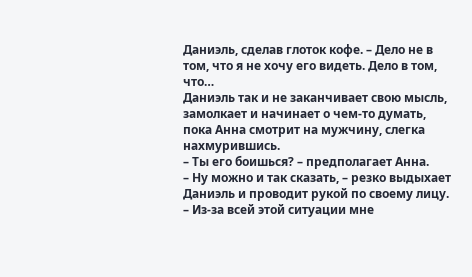Даниэль, сделав глоток кофе. – Дело не в том, что я не хочу его видеть. Дело в том, что…
Даниэль так и не заканчивает свою мысль, замолкает и начинает о чем-то думать, пока Анна смотрит на мужчину, слегка нахмурившись.
– Ты его боишься? – предполагает Анна.
– Ну можно и так сказать, – резко выдыхает Даниэль и проводит рукой по своему лицу. – Из-за всей этой ситуации мне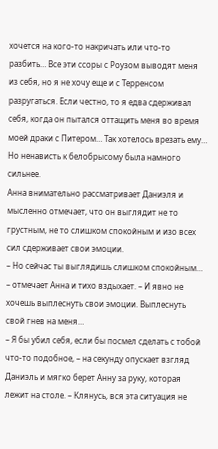хочется на кого-то накричать или что-то разбить… Все эти ссоры с Роузом выводят меня из себя, но я не хочу еще и с Терренсом разругаться. Если честно, то я едва сдерживал себя, когда он пытался оттащить меня во время моей драки с Питером… Так хотелось врезать ему… Но ненависть к белобрысому была намного сильнее.
Анна внимательно рассматривает Даниэля и мысленно отмечает, что он выглядит не то грустным, не то слишком спокойным и изо всех сил сдерживает свои эмоции.
– Но сейчас ты выглядишь слишком спокойным… – отмечает Анна и тихо вздыхает. – И явно не хочешь выплеснуть свои эмоции. Выплеснуть свой гнев на меня…
– Я бы убил себя, если бы посмел сделать с тобой что-то подобное, – на секунду опускает взгляд Даниэль и мягко берет Анну за руку, которая лежит на столе. – Клянусь, вся эта ситуация не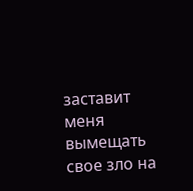заставит меня вымещать свое зло на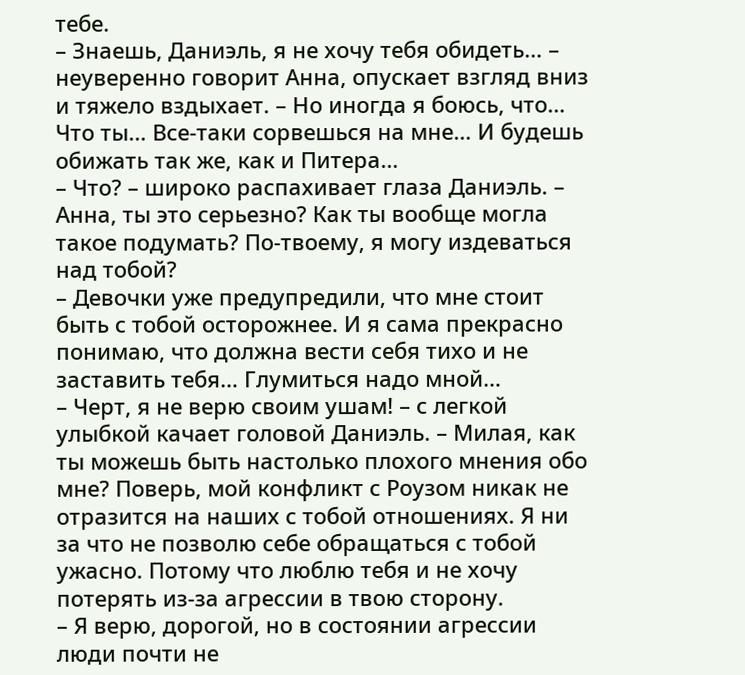тебе.
– Знаешь, Даниэль, я не хочу тебя обидеть… – неуверенно говорит Анна, опускает взгляд вниз и тяжело вздыхает. – Но иногда я боюсь, что… Что ты… Все-таки сорвешься на мне… И будешь обижать так же, как и Питера…
– Что? – широко распахивает глаза Даниэль. – Анна, ты это серьезно? Как ты вообще могла такое подумать? По-твоему, я могу издеваться над тобой?
– Девочки уже предупредили, что мне стоит быть с тобой осторожнее. И я сама прекрасно понимаю, что должна вести себя тихо и не заставить тебя… Глумиться надо мной…
– Черт, я не верю своим ушам! – с легкой улыбкой качает головой Даниэль. – Милая, как ты можешь быть настолько плохого мнения обо мне? Поверь, мой конфликт с Роузом никак не отразится на наших с тобой отношениях. Я ни за что не позволю себе обращаться с тобой ужасно. Потому что люблю тебя и не хочу потерять из-за агрессии в твою сторону.
– Я верю, дорогой, но в состоянии агрессии люди почти не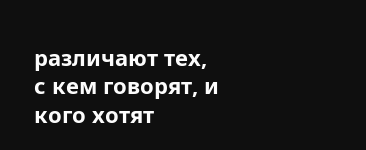различают тех, с кем говорят, и кого хотят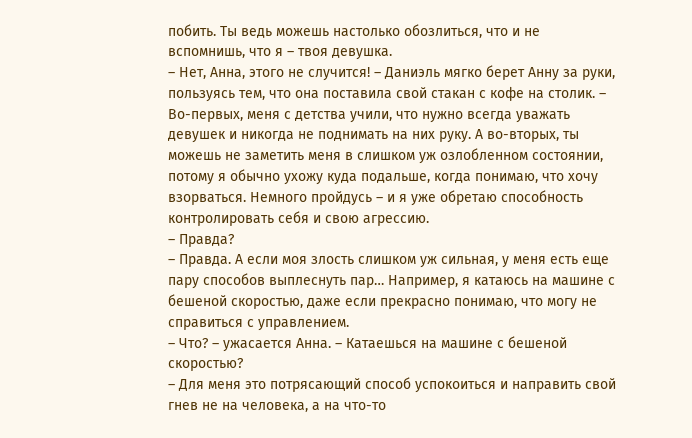побить. Ты ведь можешь настолько обозлиться, что и не вспомнишь, что я – твоя девушка.
– Нет, Анна, этого не случится! – Даниэль мягко берет Анну за руки, пользуясь тем, что она поставила свой стакан с кофе на столик. – Во-первых, меня с детства учили, что нужно всегда уважать девушек и никогда не поднимать на них руку. А во-вторых, ты можешь не заметить меня в слишком уж озлобленном состоянии, потому я обычно ухожу куда подальше, когда понимаю, что хочу взорваться. Немного пройдусь – и я уже обретаю способность контролировать себя и свою агрессию.
– Правда?
– Правда. А если моя злость слишком уж сильная, у меня есть еще пару способов выплеснуть пар… Например, я катаюсь на машине с бешеной скоростью, даже если прекрасно понимаю, что могу не справиться с управлением.
– Что? – ужасается Анна. – Катаешься на машине с бешеной скоростью?
– Для меня это потрясающий способ успокоиться и направить свой гнев не на человека, а на что-то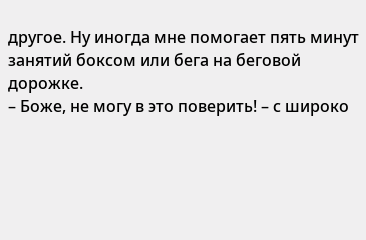другое. Ну иногда мне помогает пять минут занятий боксом или бега на беговой дорожке.
– Боже, не могу в это поверить! – с широко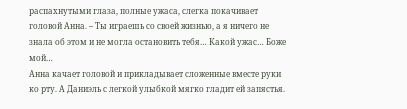распахнутыми глаза, полные ужаса, слегка покачивает головой Анна. – Ты играешь со своей жизнью, а я ничего не знала об этом и не могла остановить тебя… Какой ужас… Боже мой…
Анна качает головой и прикладывает сложенные вместе руки ко рту. А Даниэль с легкой улыбкой мягко гладит ей запястья.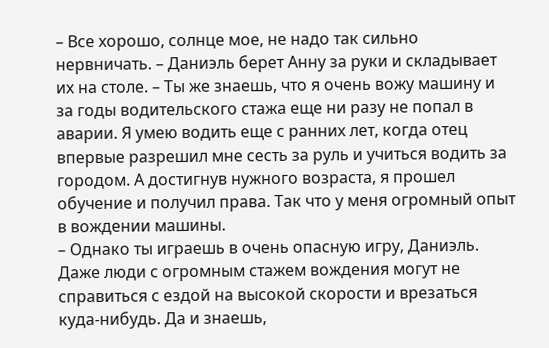– Все хорошо, солнце мое, не надо так сильно нервничать. – Даниэль берет Анну за руки и складывает их на столе. – Ты же знаешь, что я очень вожу машину и за годы водительского стажа еще ни разу не попал в аварии. Я умею водить еще с ранних лет, когда отец впервые разрешил мне сесть за руль и учиться водить за городом. А достигнув нужного возраста, я прошел обучение и получил права. Так что у меня огромный опыт в вождении машины.
– Однако ты играешь в очень опасную игру, Даниэль. Даже люди с огромным стажем вождения могут не справиться с ездой на высокой скорости и врезаться куда-нибудь. Да и знаешь,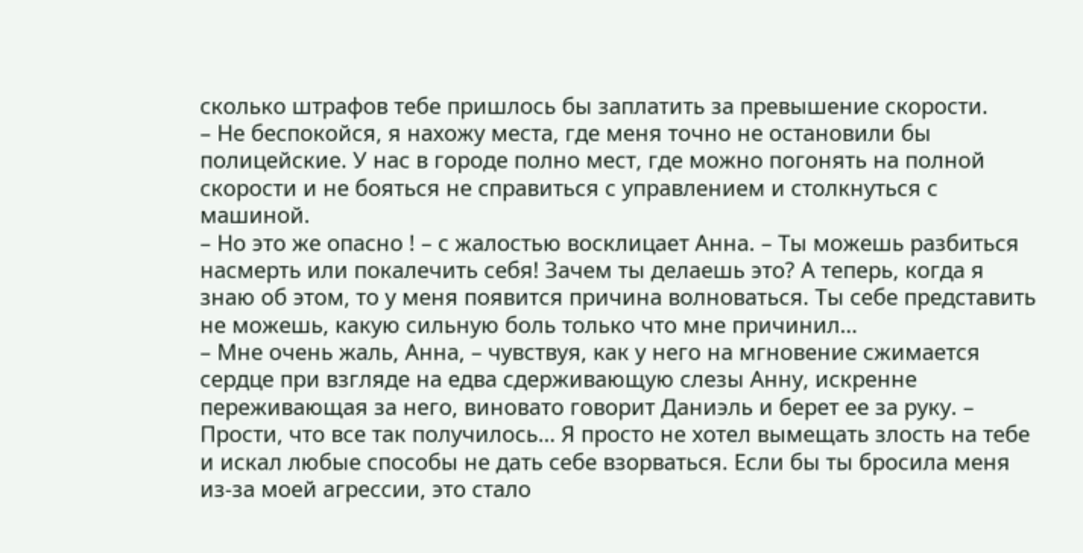сколько штрафов тебе пришлось бы заплатить за превышение скорости.
– Не беспокойся, я нахожу места, где меня точно не остановили бы полицейские. У нас в городе полно мест, где можно погонять на полной скорости и не бояться не справиться с управлением и столкнуться с машиной.
– Но это же опасно ! – с жалостью восклицает Анна. – Ты можешь разбиться насмерть или покалечить себя! Зачем ты делаешь это? А теперь, когда я знаю об этом, то у меня появится причина волноваться. Ты себе представить не можешь, какую сильную боль только что мне причинил…
– Мне очень жаль, Анна, – чувствуя, как у него на мгновение сжимается сердце при взгляде на едва сдерживающую слезы Анну, искренне переживающая за него, виновато говорит Даниэль и берет ее за руку. – Прости, что все так получилось… Я просто не хотел вымещать злость на тебе и искал любые способы не дать себе взорваться. Если бы ты бросила меня из-за моей агрессии, это стало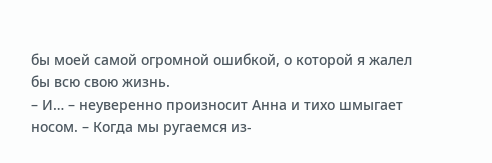бы моей самой огромной ошибкой, о которой я жалел бы всю свою жизнь.
– И… – неуверенно произносит Анна и тихо шмыгает носом. – Когда мы ругаемся из-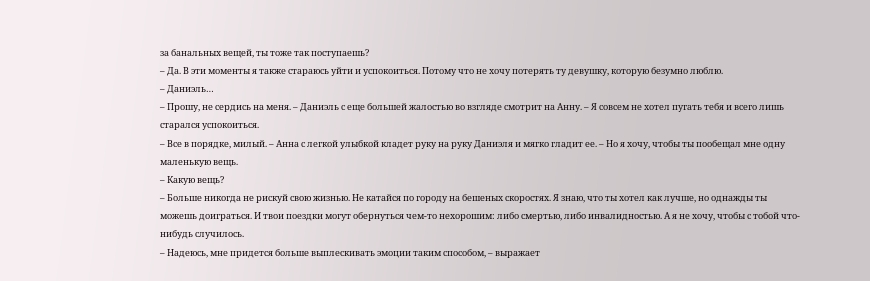за банальных вещей, ты тоже так поступаешь?
– Да. В эти моменты я также стараюсь уйти и успокоиться. Потому что не хочу потерять ту девушку, которую безумно люблю.
– Даниэль…
– Прошу, не сердись на меня. – Даниэль с еще большей жалостью во взгляде смотрит на Анну. – Я совсем не хотел пугать тебя и всего лишь старался успокоиться.
– Все в порядке, милый. – Анна с легкой улыбкой кладет руку на руку Даниэля и мягко гладит ее. – Но я хочу, чтобы ты пообещал мне одну маленькую вещь.
– Какую вещь?
– Больше никогда не рискуй свою жизнью. Не катайся по городу на бешеных скоростях. Я знаю, что ты хотел как лучше, но однажды ты можешь доиграться. И твои поездки могут обернуться чем-то нехорошим: либо смертью, либо инвалидностью. А я не хочу, чтобы с тобой что-нибудь случилось.
– Надеюсь, мне придется больше выплескивать эмоции таким способом, – выражает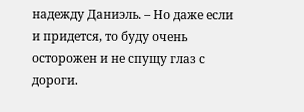надежду Даниэль. – Но даже если и придется, то буду очень осторожен и не спущу глаз с дороги.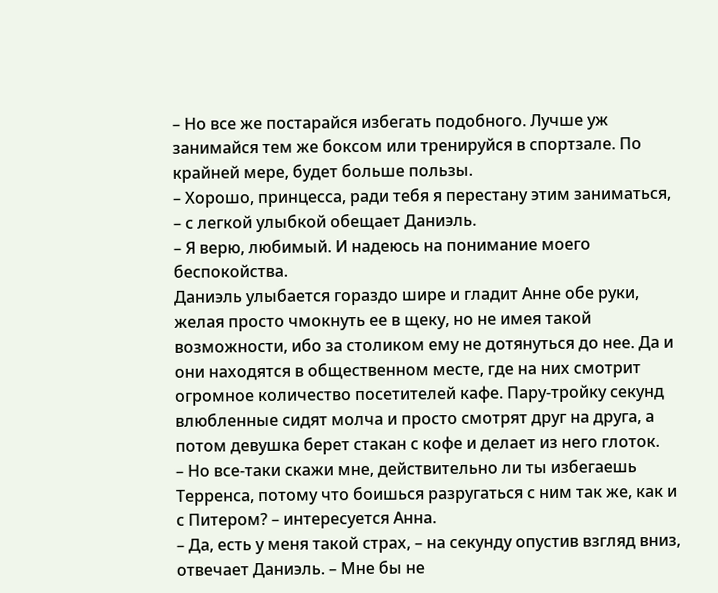– Но все же постарайся избегать подобного. Лучше уж занимайся тем же боксом или тренируйся в спортзале. По крайней мере, будет больше пользы.
– Хорошо, принцесса, ради тебя я перестану этим заниматься, – с легкой улыбкой обещает Даниэль.
– Я верю, любимый. И надеюсь на понимание моего беспокойства.
Даниэль улыбается гораздо шире и гладит Анне обе руки, желая просто чмокнуть ее в щеку, но не имея такой возможности, ибо за столиком ему не дотянуться до нее. Да и они находятся в общественном месте, где на них смотрит огромное количество посетителей кафе. Пару-тройку секунд влюбленные сидят молча и просто смотрят друг на друга, а потом девушка берет стакан с кофе и делает из него глоток.
– Но все-таки скажи мне, действительно ли ты избегаешь Терренса, потому что боишься разругаться с ним так же, как и с Питером? – интересуется Анна.
– Да, есть у меня такой страх, – на секунду опустив взгляд вниз, отвечает Даниэль. – Мне бы не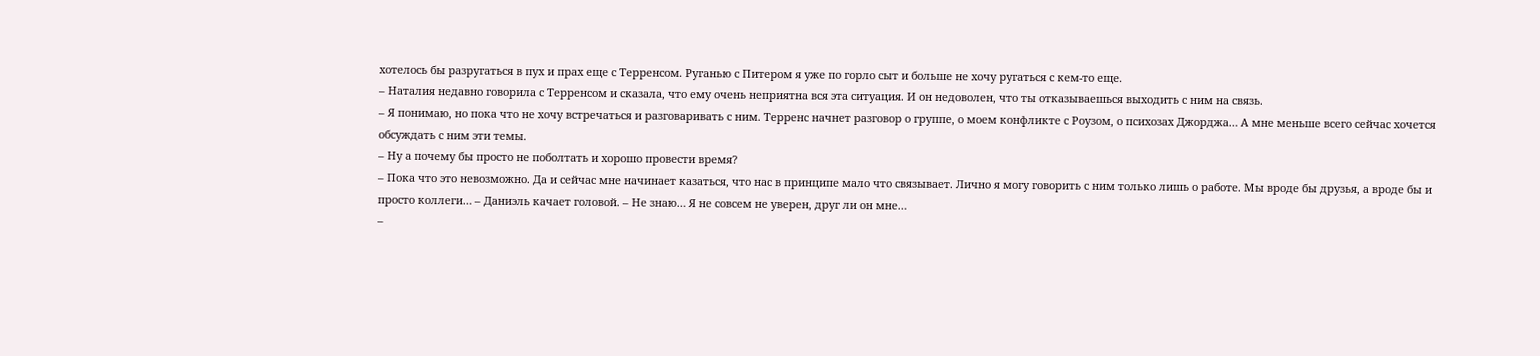хотелось бы разругаться в пух и прах еще с Терренсом. Руганью с Питером я уже по горло сыт и больше не хочу ругаться с кем-то еще.
– Наталия недавно говорила с Терренсом и сказала, что ему очень неприятна вся эта ситуация. И он недоволен, что ты отказываешься выходить с ним на связь.
– Я понимаю, но пока что не хочу встречаться и разговаривать с ним. Терренс начнет разговор о группе, о моем конфликте с Роузом, о психозах Джорджа… А мне меньше всего сейчас хочется обсуждать с ним эти темы.
– Ну а почему бы просто не поболтать и хорошо провести время?
– Пока что это невозможно. Да и сейчас мне начинает казаться, что нас в принципе мало что связывает. Лично я могу говорить с ним только лишь о работе. Мы вроде бы друзья, а вроде бы и просто коллеги… – Даниэль качает головой. – Не знаю… Я не совсем не уверен, друг ли он мне…
–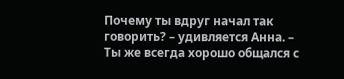Почему ты вдруг начал так говорить? – удивляется Анна. – Ты же всегда хорошо общался с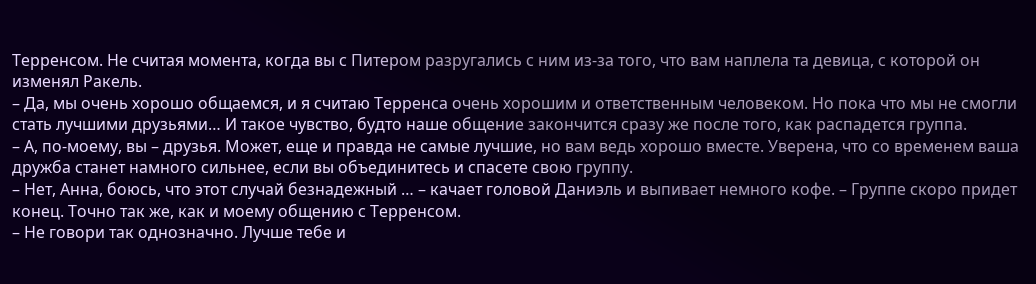Терренсом. Не считая момента, когда вы с Питером разругались с ним из-за того, что вам наплела та девица, с которой он изменял Ракель.
– Да, мы очень хорошо общаемся, и я считаю Терренса очень хорошим и ответственным человеком. Но пока что мы не смогли стать лучшими друзьями… И такое чувство, будто наше общение закончится сразу же после того, как распадется группа.
– А, по-моему, вы – друзья. Может, еще и правда не самые лучшие, но вам ведь хорошо вместе. Уверена, что со временем ваша дружба станет намного сильнее, если вы объединитесь и спасете свою группу.
– Нет, Анна, боюсь, что этот случай безнадежный … – качает головой Даниэль и выпивает немного кофе. – Группе скоро придет конец. Точно так же, как и моему общению с Терренсом.
– Не говори так однозначно. Лучше тебе и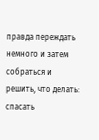правда переждать немного и затем собраться и решить, что делать: спасать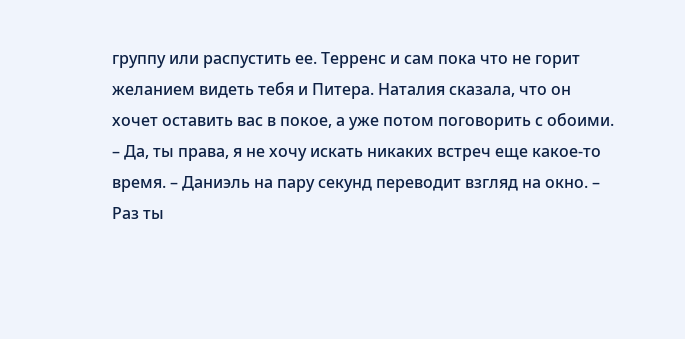группу или распустить ее. Терренс и сам пока что не горит желанием видеть тебя и Питера. Наталия сказала, что он хочет оставить вас в покое, а уже потом поговорить с обоими.
– Да, ты права, я не хочу искать никаких встреч еще какое-то время. – Даниэль на пару секунд переводит взгляд на окно. – Раз ты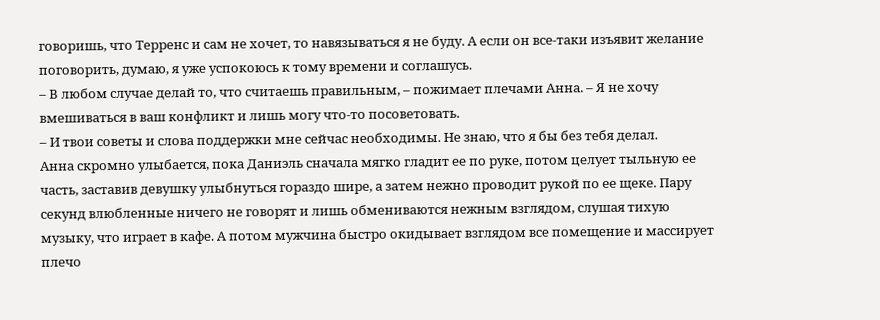говоришь, что Терренс и сам не хочет, то навязываться я не буду. А если он все-таки изъявит желание поговорить, думаю, я уже успокоюсь к тому времени и соглашусь.
– В любом случае делай то, что считаешь правильным, – пожимает плечами Анна. – Я не хочу вмешиваться в ваш конфликт и лишь могу что-то посоветовать.
– И твои советы и слова поддержки мне сейчас необходимы. Не знаю, что я бы без тебя делал.
Анна скромно улыбается, пока Даниэль сначала мягко гладит ее по руке, потом целует тыльную ее часть, заставив девушку улыбнуться гораздо шире, а затем нежно проводит рукой по ее щеке. Пару секунд влюбленные ничего не говорят и лишь обмениваются нежным взглядом, слушая тихую музыку, что играет в кафе. А потом мужчина быстро окидывает взглядом все помещение и массирует плечо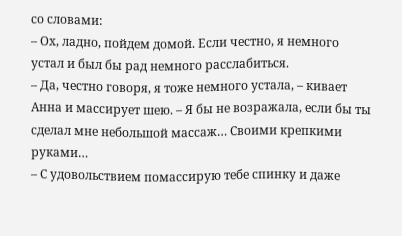со словами:
– Ох, ладно, пойдем домой. Если честно, я немного устал и был бы рад немного расслабиться.
– Да, честно говоря, я тоже немного устала, – кивает Анна и массирует шею. – Я бы не возражала, если бы ты сделал мне небольшой массаж… Своими крепкими руками…
– С удовольствием помассирую тебе спинку и даже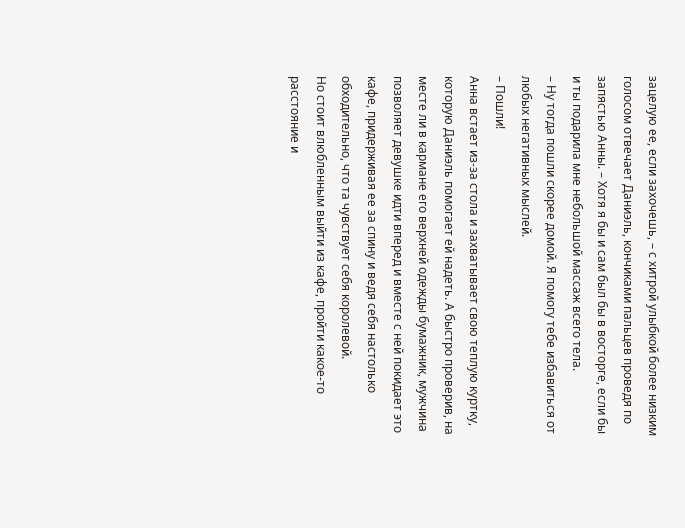зацелую ее, если захочешь, – с хитрой улыбкой более низким голосом отвечает Даниэль, кончиками пальцев проведя по запястью Анны. – Хотя я бы и сам был бы в восторге, если бы и ты подарила мне небольшой массаж всего тела.
– Ну тогда пошли скорее домой. Я помогу тебе избавиться от любых негативных мыслей.
– Пошли!
Анна встает из-за стола и захватывает свою теплую куртку, которую Даниэль помогает ей надеть. А быстро проверив, на месте ли в кармане его верхней одежды бумажник, мужчина позволяет девушке идти вперед и вместе с ней покидает это кафе, придерживая ее за спину и ведя себя настолько обходительно, что та чувствует себя королевой.
Но стоит влюбленным выйти из кафе, пройти какое-то расстояние и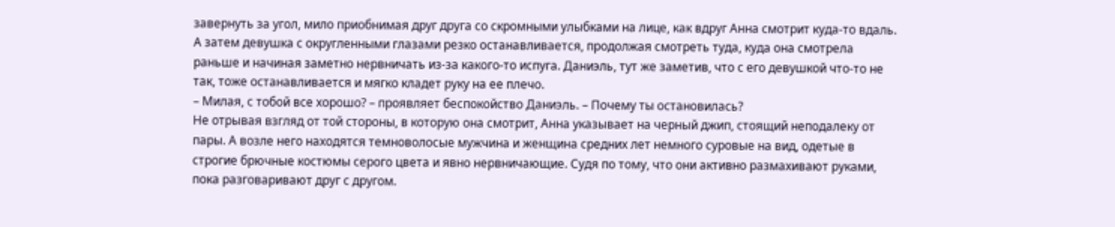завернуть за угол, мило приобнимая друг друга со скромными улыбками на лице, как вдруг Анна смотрит куда-то вдаль. А затем девушка с округленными глазами резко останавливается, продолжая смотреть туда, куда она смотрела раньше и начиная заметно нервничать из-за какого-то испуга. Даниэль, тут же заметив, что с его девушкой что-то не так, тоже останавливается и мягко кладет руку на ее плечо.
– Милая, с тобой все хорошо? – проявляет беспокойство Даниэль. – Почему ты остановилась?
Не отрывая взгляд от той стороны, в которую она смотрит, Анна указывает на черный джип, стоящий неподалеку от пары. А возле него находятся темноволосые мужчина и женщина средних лет немного суровые на вид, одетые в строгие брючные костюмы серого цвета и явно нервничающие. Судя по тому, что они активно размахивают руками, пока разговаривают друг с другом.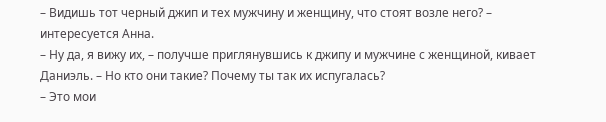– Видишь тот черный джип и тех мужчину и женщину, что стоят возле него? – интересуется Анна.
– Ну да, я вижу их, – получше приглянувшись к джипу и мужчине с женщиной, кивает Даниэль. – Но кто они такие? Почему ты так их испугалась?
– Это мои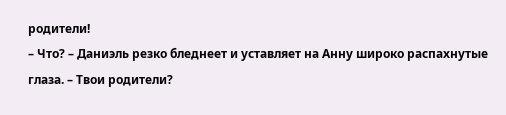родители!
– Что? – Даниэль резко бледнеет и уставляет на Анну широко распахнутые глаза. – Твои родители?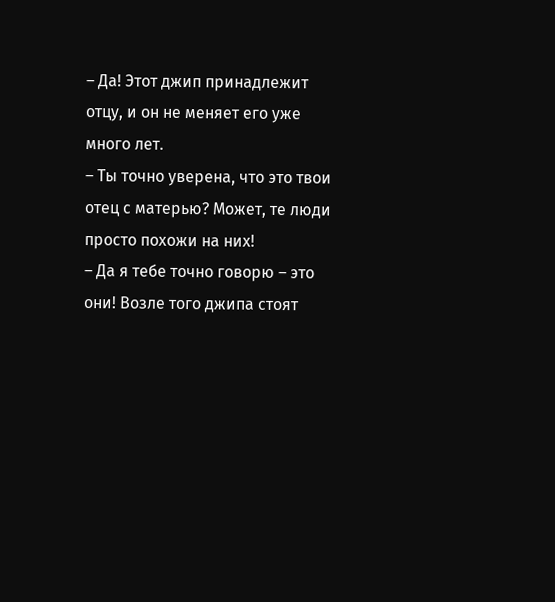– Да! Этот джип принадлежит отцу, и он не меняет его уже много лет.
– Ты точно уверена, что это твои отец с матерью? Может, те люди просто похожи на них!
– Да я тебе точно говорю – это они! Возле того джипа стоят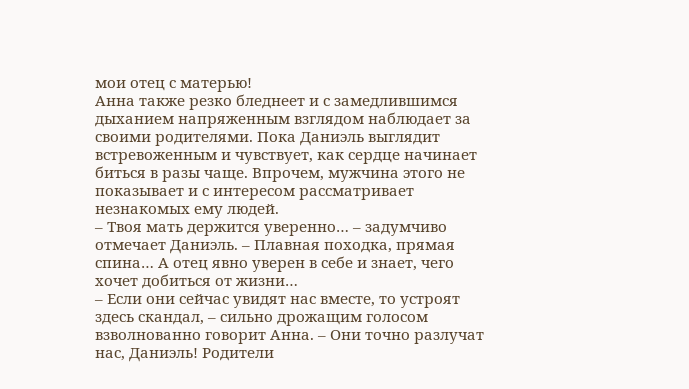мои отец с матерью!
Анна также резко бледнеет и с замедлившимся дыханием напряженным взглядом наблюдает за своими родителями. Пока Даниэль выглядит встревоженным и чувствует, как сердце начинает биться в разы чаще. Впрочем, мужчина этого не показывает и с интересом рассматривает незнакомых ему людей.
– Твоя мать держится уверенно… – задумчиво отмечает Даниэль. – Плавная походка, прямая спина… А отец явно уверен в себе и знает, чего хочет добиться от жизни…
– Если они сейчас увидят нас вместе, то устроят здесь скандал, – сильно дрожащим голосом взволнованно говорит Анна. – Они точно разлучат нас, Даниэль! Родители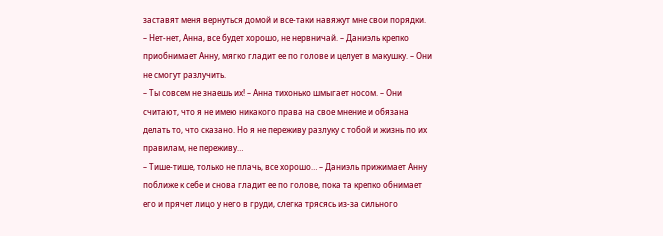заставят меня вернуться домой и все-таки навяжут мне свои порядки.
– Нет-нет, Анна, все будет хорошо, не нервничай. – Даниэль крепко приобнимает Анну, мягко гладит ее по голове и целует в макушку. – Они не смогут разлучить.
– Ты совсем не знаешь их! – Анна тихонько шмыгает носом. – Они считают, что я не имею никакого права на свое мнение и обязана делать то, что сказано. Но я не переживу разлуку с тобой и жизнь по их правилам, не переживу…
– Тише-тише, только не плачь, все хорошо… – Даниэль прижимает Анну поближе к себе и снова гладит ее по голове, пока та крепко обнимает его и прячет лицо у него в груди, слегка трясясь из-за сильного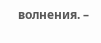волнения. –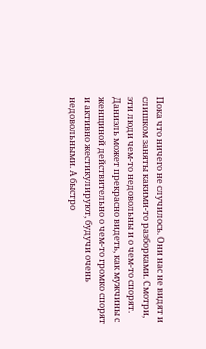Пока что ничего не случилось. Они нас не видят и слишком заняты какими-то разборками. Смотри, эти люди чем-то недовольны и о чем-то спорят.
Даниэль может прекрасно видеть, как мужчины с женщиной действительно о чем-то громко спорят и активно жестикулируют, будучи очень недовольными. А быстро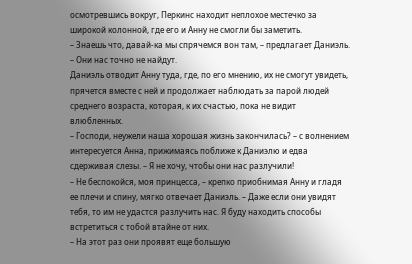осмотревшись вокруг, Перкинс находит неплохое местечко за широкой колонной, где его и Анну не смогли бы заметить.
– Знаешь что, давай-ка мы спрячемся вон там, – предлагает Даниэль. – Они нас точно не найдут.
Даниэль отводит Анну туда, где, по его мнению, их не смогут увидеть, прячется вместе с ней и продолжает наблюдать за парой людей среднего возраста, которая, к их счастью, пока не видит влюбленных.
– Господи, неужели наша хорошая жизнь закончилась? – с волнением интересуется Анна, прижимаясь поближе к Даниэлю и едва сдерживая слезы. – Я не хочу, чтобы они нас разлучили!
– Не беспокойся, моя принцесса, – крепко приобнимая Анну и гладя ее плечи и спину, мягко отвечает Даниэль. – Даже если они увидят тебя, то им не удастся разлучить нас. Я буду находить способы встретиться с тобой втайне от них.
– На этот раз они проявят еще большую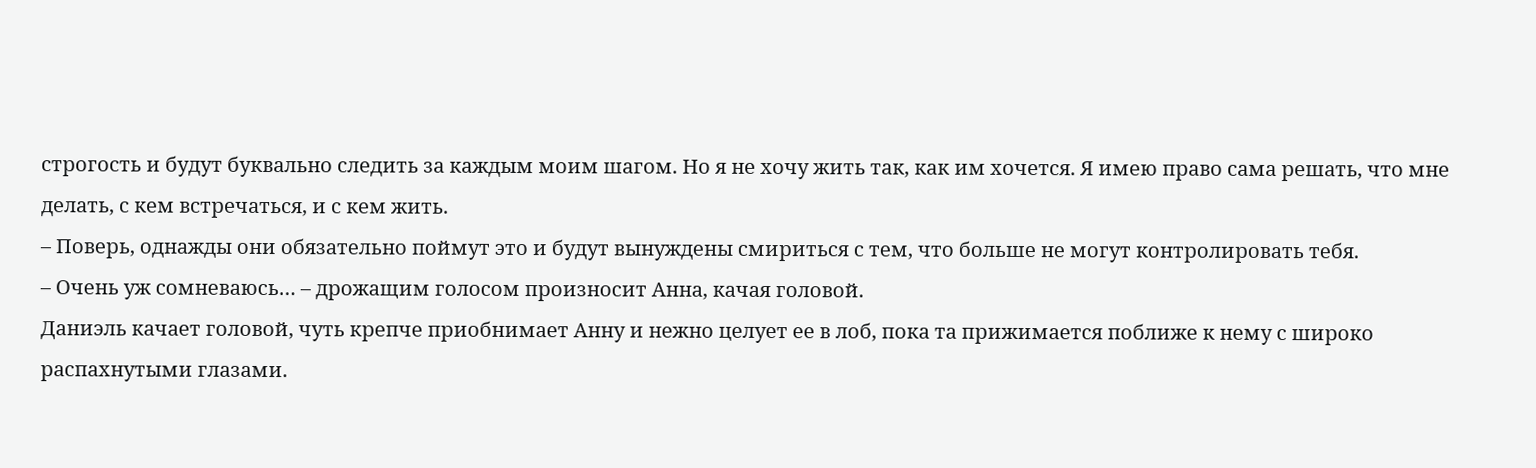строгость и будут буквально следить за каждым моим шагом. Но я не хочу жить так, как им хочется. Я имею право сама решать, что мне делать, с кем встречаться, и с кем жить.
– Поверь, однажды они обязательно поймут это и будут вынуждены смириться с тем, что больше не могут контролировать тебя.
– Очень уж сомневаюсь… – дрожащим голосом произносит Анна, качая головой.
Даниэль качает головой, чуть крепче приобнимает Анну и нежно целует ее в лоб, пока та прижимается поближе к нему с широко распахнутыми глазами.